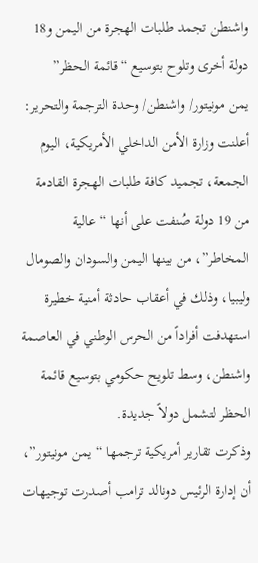واشنطن تجمد طلبات الهجرة من اليمن و18 دولة أخرى وتلوح بتوسيع “قائمة الحظر”
يمن مونيتور/ واشنطن/ وحدة الترجمة والتحرير:
أعلنت وزارة الأمن الداخلي الأمريكية، اليوم الجمعة، تجميد كافة طلبات الهجرة القادمة من 19 دولة صُنفت على أنها “عالية المخاطر”، من بينها اليمن والسودان والصومال وليبيا، وذلك في أعقاب حادثة أمنية خطيرة استهدفت أفراداً من الحرس الوطني في العاصمة واشنطن، وسط تلويح حكومي بتوسيع قائمة الحظر لتشمل دولاً جديدة.
وذكرت تقارير أمريكية ترجمها “يمن مونيتور”، أن إدارة الرئيس دونالد ترامب أصدرت توجيهات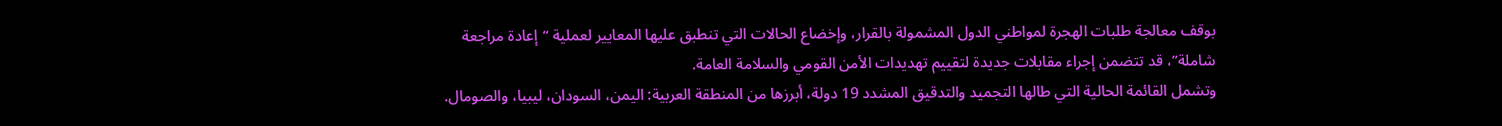بوقف معالجة طلبات الهجرة لمواطني الدول المشمولة بالقرار، وإخضاع الحالات التي تنطبق عليها المعايير لعملية “إعادة مراجعة شاملة”، قد تتضمن إجراء مقابلات جديدة لتقييم تهديدات الأمن القومي والسلامة العامة.
وتشمل القائمة الحالية التي طالها التجميد والتدقيق المشدد 19 دولة، أبرزها من المنطقة العربية: اليمن، السودان، ليبيا، والصومال.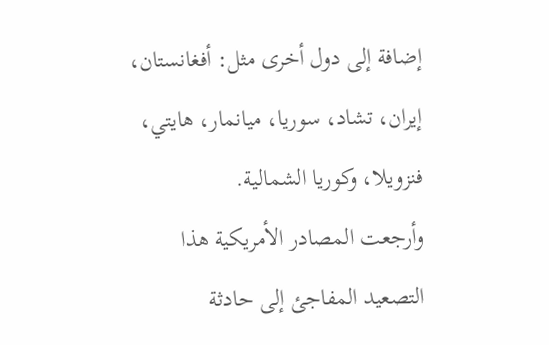إضافة إلى دول أخرى مثل: أفغانستان، إيران، تشاد، سوريا، ميانمار، هايتي، فنزويلا، وكوريا الشمالية.
وأرجعت المصادر الأمريكية هذا التصعيد المفاجئ إلى حادثة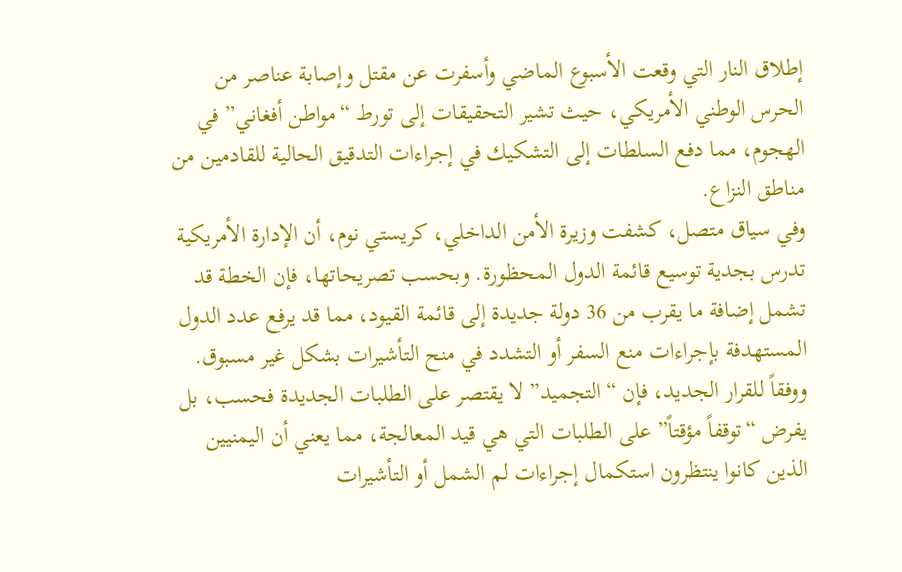إطلاق النار التي وقعت الأسبوع الماضي وأسفرت عن مقتل وإصابة عناصر من الحرس الوطني الأمريكي، حيث تشير التحقيقات إلى تورط “مواطن أفغاني” في الهجوم، مما دفع السلطات إلى التشكيك في إجراءات التدقيق الحالية للقادمين من مناطق النزاع.
وفي سياق متصل، كشفت وزيرة الأمن الداخلي، كريستي نوم، أن الإدارة الأمريكية تدرس بجدية توسيع قائمة الدول المحظورة. وبحسب تصريحاتها، فإن الخطة قد تشمل إضافة ما يقرب من 36 دولة جديدة إلى قائمة القيود، مما قد يرفع عدد الدول المستهدفة بإجراءات منع السفر أو التشدد في منح التأشيرات بشكل غير مسبوق.
ووفقاً للقرار الجديد، فإن “التجميد” لا يقتصر على الطلبات الجديدة فحسب، بل يفرض “توقفاً مؤقتاً” على الطلبات التي هي قيد المعالجة، مما يعني أن اليمنيين الذين كانوا ينتظرون استكمال إجراءات لم الشمل أو التأشيرات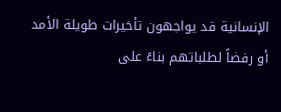الإنسانية قد يواجهون تأخيرات طويلة الأمد أو رفضاً لطلباتهم بناءً على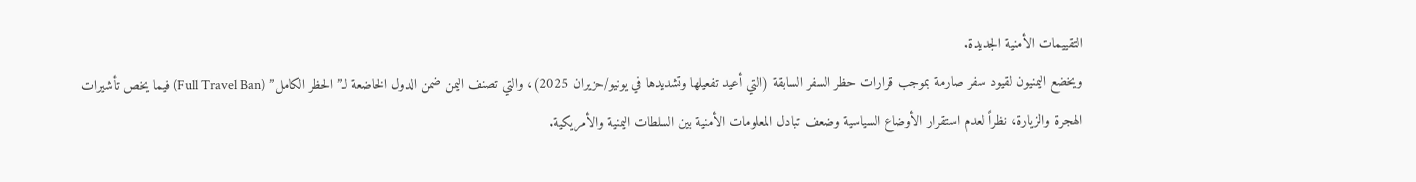التقييمات الأمنية الجديدة.
ويخضع اليمنيون لقيود سفر صارمة بموجب قرارات حظر السفر السابقة (التي أعيد تفعيلها وتشديدها في يونيو/حزيران 2025)، والتي تصنف اليمن ضمن الدول الخاضعة لـ”الحظر الكامل” (Full Travel Ban) فيما يخص تأشيرات الهجرة والزيارة، نظراً لعدم استقرار الأوضاع السياسية وضعف تبادل المعلومات الأمنية بين السلطات اليمنية والأمريكية.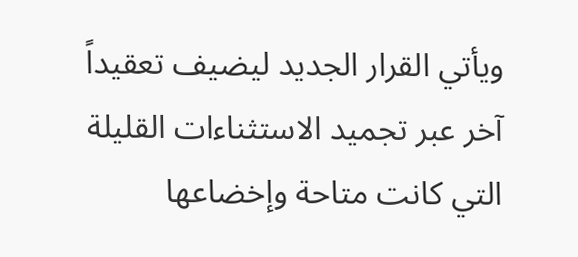ويأتي القرار الجديد ليضيف تعقيداً آخر عبر تجميد الاستثناءات القليلة التي كانت متاحة وإخضاعها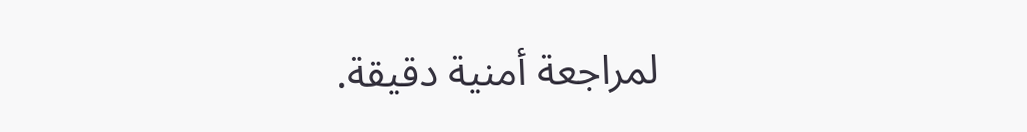لمراجعة أمنية دقيقة.